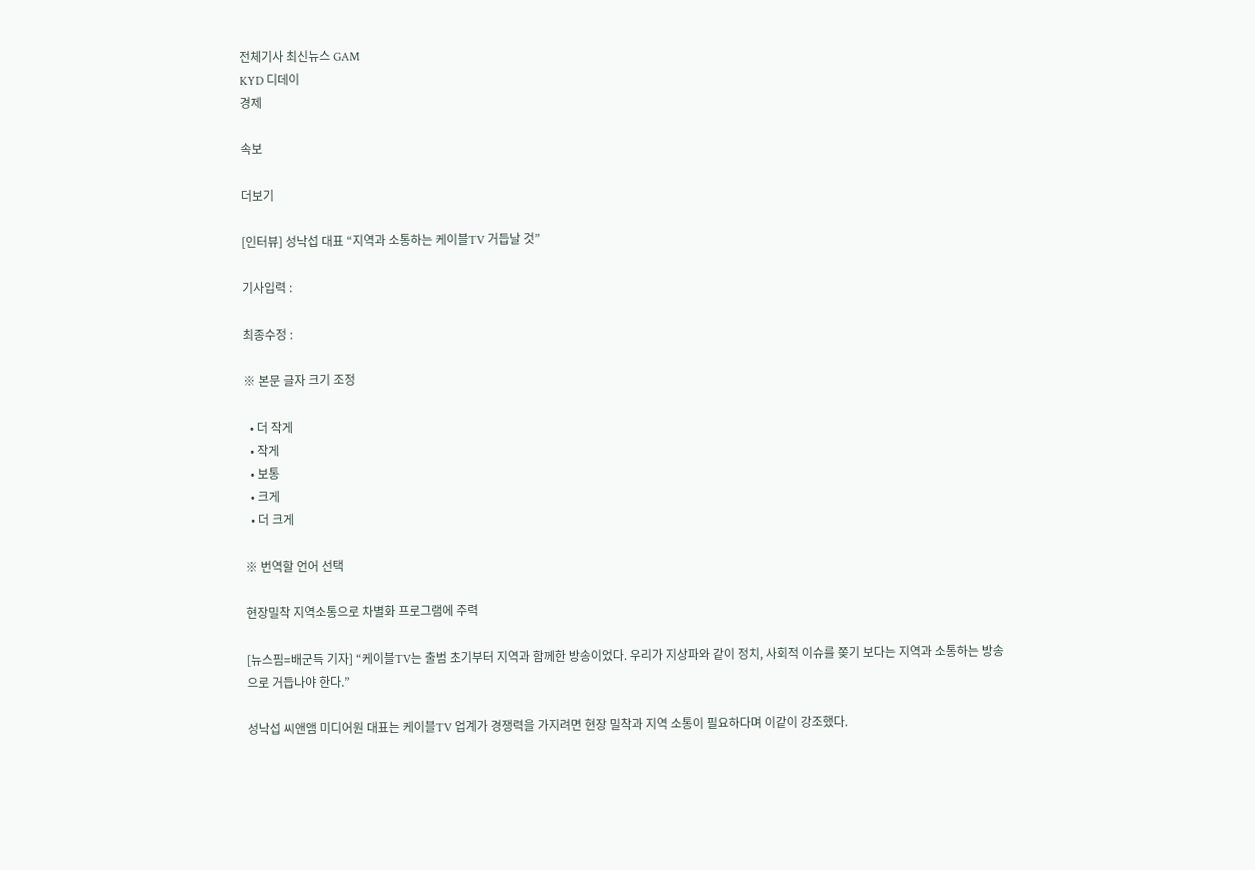전체기사 최신뉴스 GAM
KYD 디데이
경제

속보

더보기

[인터뷰] 성낙섭 대표 “지역과 소통하는 케이블TV 거듭날 것”

기사입력 :

최종수정 :

※ 본문 글자 크기 조정

  • 더 작게
  • 작게
  • 보통
  • 크게
  • 더 크게

※ 번역할 언어 선택

현장밀착 지역소통으로 차별화 프로그램에 주력

[뉴스핌=배군득 기자] “케이블TV는 출범 초기부터 지역과 함께한 방송이었다. 우리가 지상파와 같이 정치, 사회적 이슈를 쫒기 보다는 지역과 소통하는 방송으로 거듭나야 한다.”

성낙섭 씨앤앰 미디어원 대표는 케이블TV 업계가 경쟁력을 가지려면 현장 밀착과 지역 소통이 필요하다며 이같이 강조했다.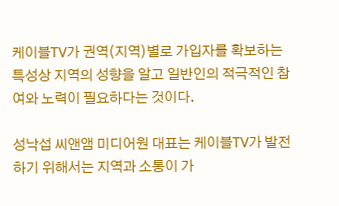케이블TV가 권역(지역)별로 가입자를 확보하는 특성상 지역의 성향을 알고 일반인의 적극적인 참여와 노력이 필요하다는 것이다.

성낙섭 씨앤앰 미디어원 대표는 케이블TV가 발전하기 위해서는 지역과 소통이 가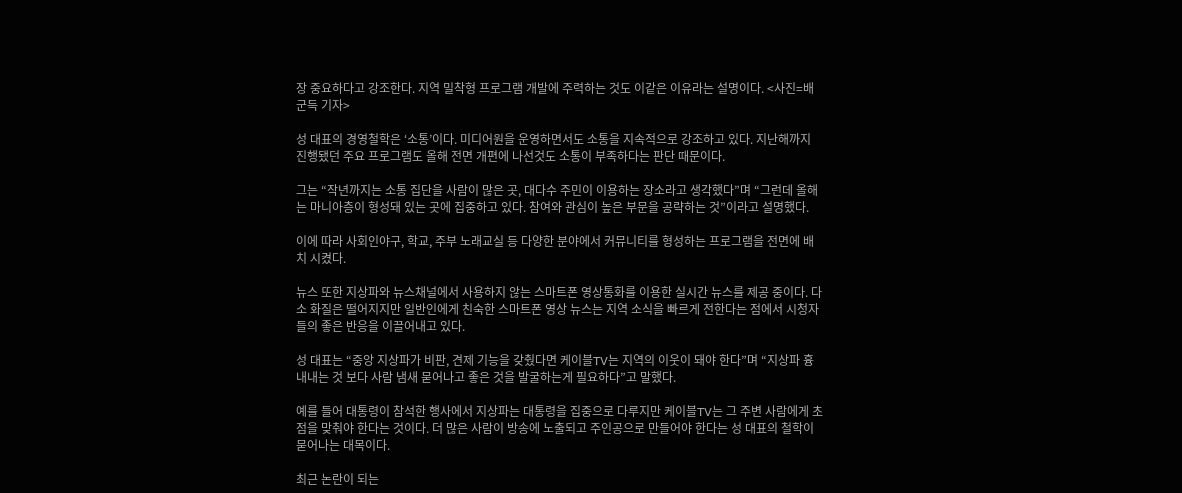장 중요하다고 강조한다. 지역 밀착형 프로그램 개발에 주력하는 것도 이같은 이유라는 설명이다. <사진=배군득 기자>

성 대표의 경영철학은 ‘소통’이다. 미디어원을 운영하면서도 소통을 지속적으로 강조하고 있다. 지난해까지 진행됐던 주요 프로그램도 올해 전면 개편에 나선것도 소통이 부족하다는 판단 때문이다.

그는 “작년까지는 소통 집단을 사람이 많은 곳, 대다수 주민이 이용하는 장소라고 생각했다”며 “그런데 올해는 마니아층이 형성돼 있는 곳에 집중하고 있다. 참여와 관심이 높은 부문을 공략하는 것”이라고 설명했다.

이에 따라 사회인야구, 학교, 주부 노래교실 등 다양한 분야에서 커뮤니티를 형성하는 프로그램을 전면에 배치 시켰다.

뉴스 또한 지상파와 뉴스채널에서 사용하지 않는 스마트폰 영상통화를 이용한 실시간 뉴스를 제공 중이다. 다소 화질은 떨어지지만 일반인에게 친숙한 스마트폰 영상 뉴스는 지역 소식을 빠르게 전한다는 점에서 시청자들의 좋은 반응을 이끌어내고 있다.

성 대표는 “중앙 지상파가 비판, 견제 기능을 갖췄다면 케이블TV는 지역의 이웃이 돼야 한다”며 “지상파 흉내내는 것 보다 사람 냄새 묻어나고 좋은 것을 발굴하는게 필요하다”고 말했다.

예를 들어 대통령이 참석한 행사에서 지상파는 대통령을 집중으로 다루지만 케이블TV는 그 주변 사람에게 초점을 맞춰야 한다는 것이다. 더 많은 사람이 방송에 노출되고 주인공으로 만들어야 한다는 성 대표의 철학이 묻어나는 대목이다.

최근 논란이 되는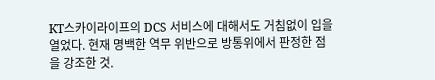KT스카이라이프의 DCS 서비스에 대해서도 거침없이 입을 열었다. 현재 명백한 역무 위반으로 방통위에서 판정한 점을 강조한 것.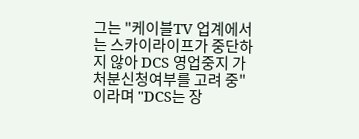그는 "케이블TV 업계에서는 스카이라이프가 중단하지 않아 DCS 영업중지 가처분신청여부를 고려 중"이라며 "DCS는 장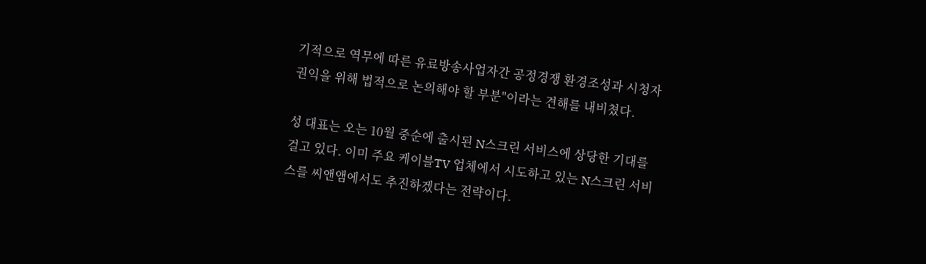기적으로 역무에 따른 유료방송사업자간 공정경쟁 환경조성과 시청자 권익을 위해 법적으로 논의해야 할 부분"이라는 견해를 내비쳤다.

성 대표는 오는 10월 중순에 출시된 N스크린 서비스에 상당한 기대를 걸고 있다. 이미 주요 케이블TV 업체에서 시도하고 있는 N스크린 서비스를 씨앤앰에서도 추진하겠다는 전략이다.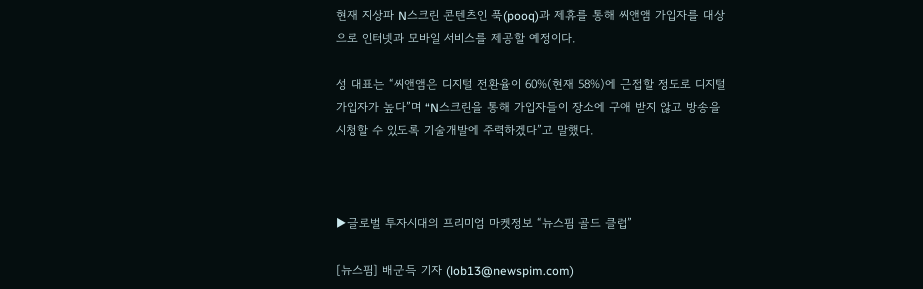현재 지상파 N스크린 콘텐츠인 푹(pooq)과 제휴를 통해 씨앤앰 가입자를 대상으로 인터넷과 모바일 서비스를 제공할 예정이다.

성 대표는 “씨앤앰은 디지털 전환율이 60%(현재 58%)에 근접할 정도로 디지털 가입자가 높다”며 “N스크린을 통해 가입자들이 장소에 구애 받지 않고 방송을 시청할 수 있도록 기술개발에 주력하겠다”고 말했다.



▶글로벌 투자시대의 프리미엄 마켓정보 “뉴스핌 골드 클럽”

[뉴스핌] 배군득 기자 (lob13@newspim.com)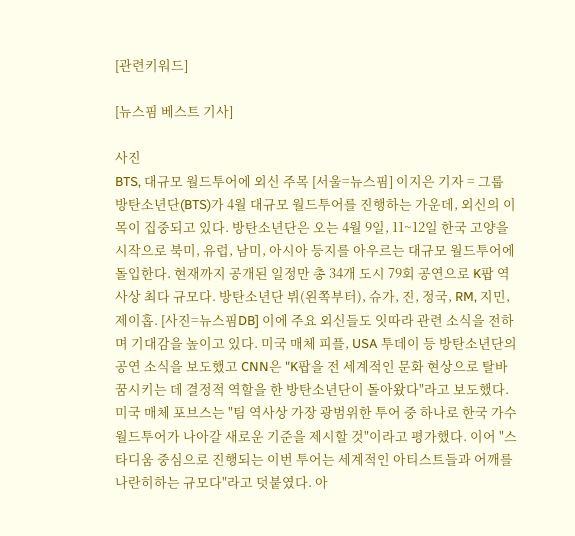[관련키워드]

[뉴스핌 베스트 기사]

사진
BTS, 대규모 월드투어에 외신 주목 [서울=뉴스핌] 이지은 기자 = 그룹 방탄소년단(BTS)가 4월 대규모 월드투어를 진행하는 가운데, 외신의 이목이 집중되고 있다. 방탄소년단은 오는 4월 9일, 11~12일 한국 고양을 시작으로 북미, 유럽, 남미, 아시아 등지를 아우르는 대규모 월드투어에 돌입한다. 현재까지 공개된 일정만 총 34개 도시 79회 공연으로 K팝 역사상 최다 규모다. 방탄소년단 뷔(왼쪽부터), 슈가, 진, 정국, RM, 지민, 제이홉. [사진=뉴스핌DB] 이에 주요 외신들도 잇따라 관련 소식을 전하며 기대감을 높이고 있다. 미국 매체 피플, USA 투데이 등 방탄소년단의 공연 소식을 보도했고 CNN은 "K팝을 전 세계적인 문화 현상으로 탈바꿈시키는 데 결정적 역할을 한 방탄소년단이 돌아왔다"라고 보도했다. 미국 매체 포브스는 "팀 역사상 가장 광범위한 투어 중 하나로 한국 가수 월드투어가 나아갈 새로운 기준을 제시할 것"이라고 평가했다. 이어 "스타디움 중심으로 진행되는 이번 투어는 세계적인 아티스트들과 어깨를 나란히하는 규모다"라고 덧붙였다. 아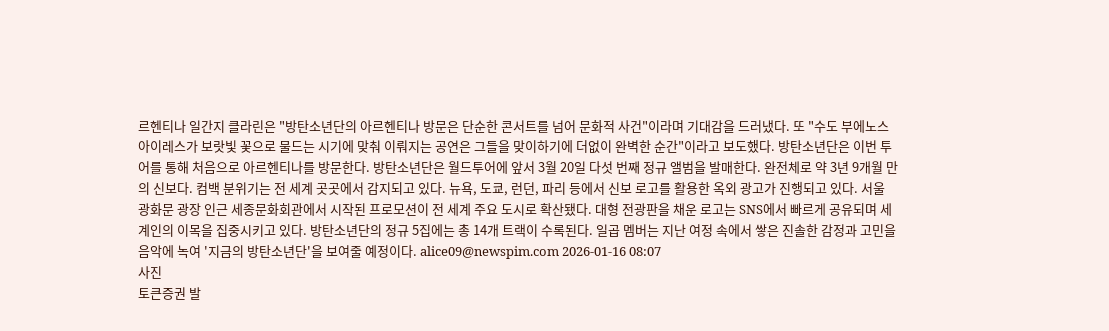르헨티나 일간지 클라린은 "방탄소년단의 아르헨티나 방문은 단순한 콘서트를 넘어 문화적 사건"이라며 기대감을 드러냈다. 또 "수도 부에노스아이레스가 보랏빛 꽃으로 물드는 시기에 맞춰 이뤄지는 공연은 그들을 맞이하기에 더없이 완벽한 순간"이라고 보도했다. 방탄소년단은 이번 투어를 통해 처음으로 아르헨티나를 방문한다. 방탄소년단은 월드투어에 앞서 3월 20일 다섯 번째 정규 앨범을 발매한다. 완전체로 약 3년 9개월 만의 신보다. 컴백 분위기는 전 세계 곳곳에서 감지되고 있다. 뉴욕, 도쿄, 런던, 파리 등에서 신보 로고를 활용한 옥외 광고가 진행되고 있다. 서울 광화문 광장 인근 세종문화회관에서 시작된 프로모션이 전 세계 주요 도시로 확산됐다. 대형 전광판을 채운 로고는 SNS에서 빠르게 공유되며 세계인의 이목을 집중시키고 있다. 방탄소년단의 정규 5집에는 총 14개 트랙이 수록된다. 일곱 멤버는 지난 여정 속에서 쌓은 진솔한 감정과 고민을 음악에 녹여 '지금의 방탄소년단'을 보여줄 예정이다. alice09@newspim.com 2026-01-16 08:07
사진
토큰증권 발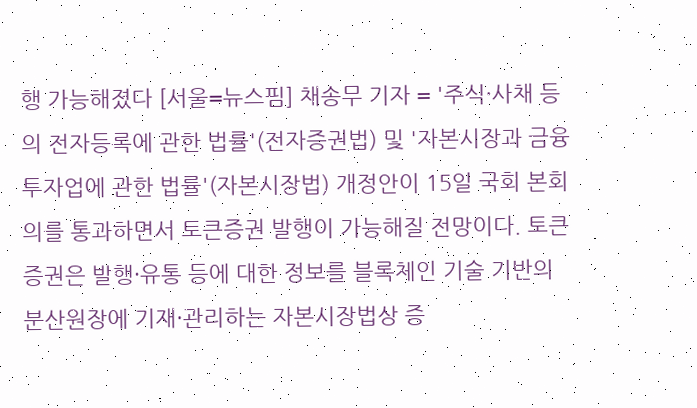행 가능해졌다 [서울=뉴스핌] 채송무 기자 = '주식·사채 등의 전자등록에 관한 법률'(전자증권법) 및 '자본시장과 금융투자업에 관한 법률'(자본시장법) 개정안이 15일 국회 본회의를 통과하면서 토큰증권 발행이 가능해질 전망이다. 토큰증권은 발행·유통 등에 대한 정보를 블록체인 기술 기반의 분산원장에 기재·관리하는 자본시장법상 증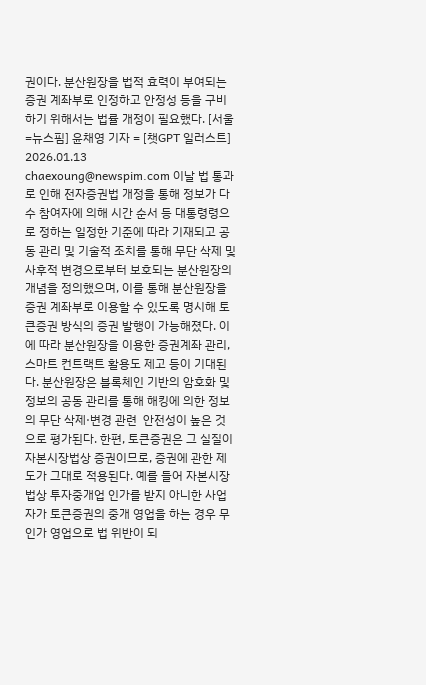권이다. 분산원장을 법적 효력이 부여되는 증권 계좌부로 인정하고 안정성 등을 구비하기 위해서는 법률 개정이 필요했다. [서울=뉴스핌] 윤채영 기자 = [챗GPT 일러스트] 2026.01.13 chaexoung@newspim.com 이날 법 통과로 인해 전자증권법 개정을 통해 정보가 다수 참여자에 의해 시간 순서 등 대통령령으로 정하는 일정한 기준에 따라 기재되고 공동 관리 및 기술적 조치를 통해 무단 삭제 및 사후적 변경으로부터 보호되는 분산원장의 개념을 정의했으며, 이를 통해 분산원장을 증권 계좌부로 이용할 수 있도록 명시해 토큰증권 방식의 증권 발행이 가능해졌다. 이에 따라 분산원장을 이용한 증권계좌 관리, 스마트 컨트랙트 활용도 제고 등이 기대된다. 분산원장은 블록체인 기반의 암호화 및 정보의 공동 관리를 통해 해킹에 의한 정보의 무단 삭제·변경 관련  안전성이 높은 것으로 평가된다. 한편, 토큰증권은 그 실질이 자본시장법상 증권이므로, 증권에 관한 제도가 그대로 적용된다. 예를 들어 자본시장법상 투자중개업 인가를 받지 아니한 사업자가 토큰증권의 중개 영업을 하는 경우 무인가 영업으로 법 위반이 되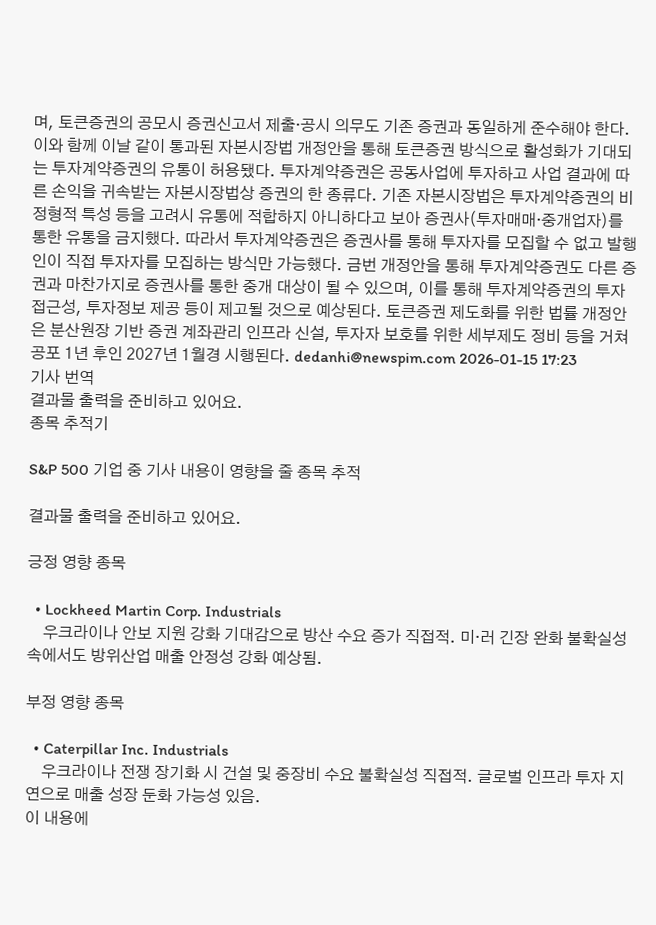며, 토큰증권의 공모시 증권신고서 제출·공시 의무도 기존 증권과 동일하게 준수해야 한다. 이와 함께 이날 같이 통과된 자본시장법 개정안을 통해 토큰증권 방식으로 활성화가 기대되는 투자계약증권의 유통이 허용됐다. 투자계약증권은 공동사업에 투자하고 사업 결과에 따른 손익을 귀속받는 자본시장법상 증권의 한 종류다. 기존 자본시장법은 투자계약증권의 비정형적 특성 등을 고려시 유통에 적합하지 아니하다고 보아 증권사(투자매매·중개업자)를 통한 유통을 금지했다. 따라서 투자계약증권은 증권사를 통해 투자자를 모집할 수 없고 발행인이 직접 투자자를 모집하는 방식만 가능했다. 금번 개정안을 통해 투자계약증권도 다른 증권과 마찬가지로 증권사를 통한 중개 대상이 될 수 있으며, 이를 통해 투자계약증권의 투자접근성, 투자정보 제공 등이 제고될 것으로 예상된다. 토큰증권 제도화를 위한 법률 개정안은 분산원장 기반 증권 계좌관리 인프라 신설, 투자자 보호를 위한 세부제도 정비 등을 거쳐 공포 1년 후인 2027년 1월경 시행된다. dedanhi@newspim.com 2026-01-15 17:23
기사 번역
결과물 출력을 준비하고 있어요.
종목 추적기

S&P 500 기업 중 기사 내용이 영향을 줄 종목 추적

결과물 출력을 준비하고 있어요.

긍정 영향 종목

  • Lockheed Martin Corp. Industrials
    우크라이나 안보 지원 강화 기대감으로 방산 수요 증가 직접적. 미·러 긴장 완화 불확실성 속에서도 방위산업 매출 안정성 강화 예상됨.

부정 영향 종목

  • Caterpillar Inc. Industrials
    우크라이나 전쟁 장기화 시 건설 및 중장비 수요 불확실성 직접적. 글로벌 인프라 투자 지연으로 매출 성장 둔화 가능성 있음.
이 내용에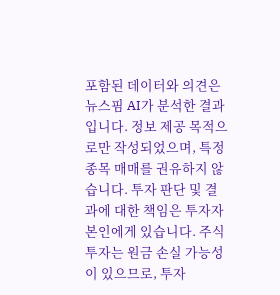포함된 데이터와 의견은 뉴스핌 AI가 분석한 결과입니다. 정보 제공 목적으로만 작성되었으며, 특정 종목 매매를 권유하지 않습니다. 투자 판단 및 결과에 대한 책임은 투자자 본인에게 있습니다. 주식 투자는 원금 손실 가능성이 있으므로, 투자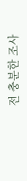전 충분한 조사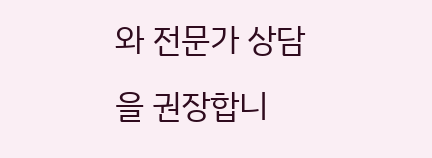와 전문가 상담을 권장합니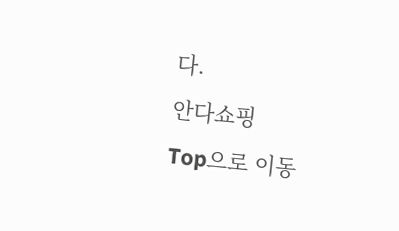다.
안다쇼핑
Top으로 이동